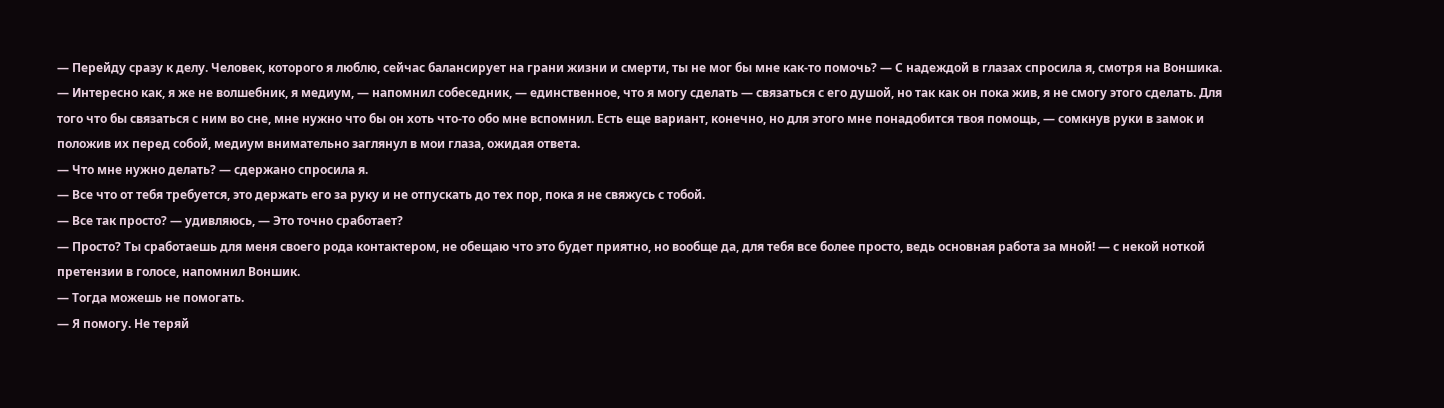— Перейду сразу к делу. Человек, которого я люблю, сейчас балансирует на грани жизни и смерти, ты не мог бы мне как-то помочь? — С надеждой в глазах спросила я, смотря на Воншика.
— Интересно как, я же не волшебник, я медиум, — напомнил собеседник, — единственное, что я могу сделать — связаться с его душой, но так как он пока жив, я не смогу этого сделать. Для того что бы связаться с ним во сне, мне нужно что бы он хоть что-то обо мне вспомнил. Есть еще вариант, конечно, но для этого мне понадобится твоя помощь, — сомкнув руки в замок и положив их перед собой, медиум внимательно заглянул в мои глаза, ожидая ответа.
— Что мне нужно делать? — сдержано спросила я.
— Все что от тебя требуется, это держать его за руку и не отпускать до тех пор, пока я не свяжусь с тобой.
— Все так просто? — удивляюсь, — Это точно сработает?
— Просто? Ты сработаешь для меня своего рода контактером, не обещаю что это будет приятно, но вообще да, для тебя все более просто, ведь основная работа за мной! — с некой ноткой претензии в голосе, напомнил Воншик.
— Тогда можешь не помогать.
— Я помогу. Не теряй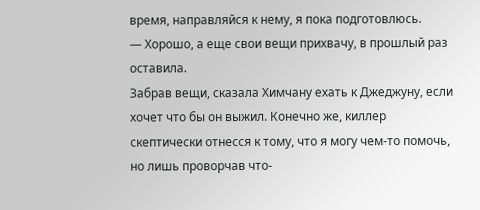время, направляйся к нему, я пока подготовлюсь.
— Хорошо, а еще свои вещи прихвачу, в прошлый раз оставила.
Забрав вещи, сказала Химчану ехать к Джеджуну, если хочет что бы он выжил. Конечно же, киллер скептически отнесся к тому, что я могу чем-то помочь, но лишь проворчав что-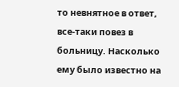то невнятное в ответ, все-таки повез в больницу. Насколько ему было известно на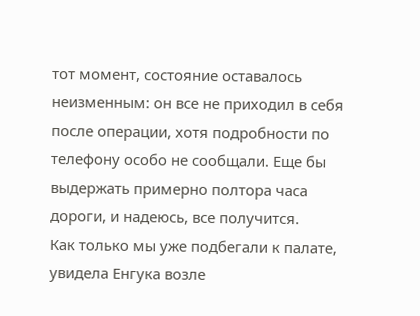тот момент, состояние оставалось неизменным: он все не приходил в себя после операции, хотя подробности по телефону особо не сообщали. Еще бы выдержать примерно полтора часа дороги, и надеюсь, все получится.
Как только мы уже подбегали к палате, увидела Енгука возле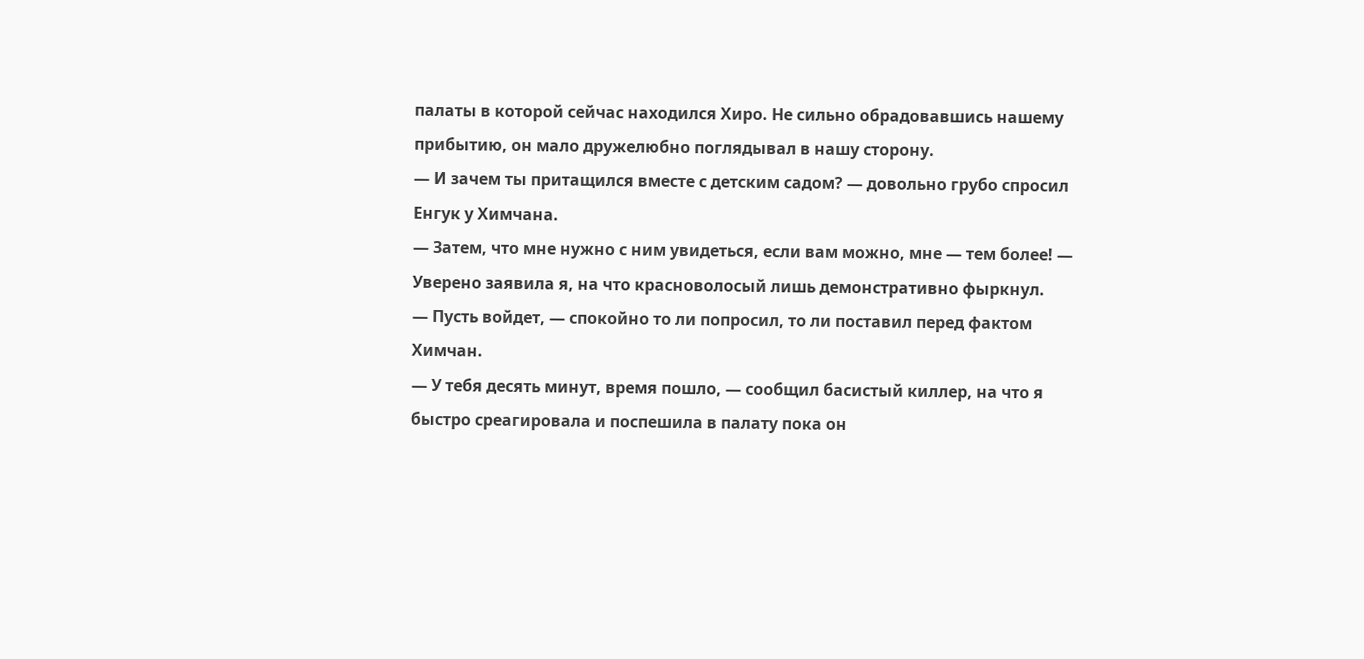палаты в которой сейчас находился Хиро. Не сильно обрадовавшись нашему прибытию, он мало дружелюбно поглядывал в нашу сторону.
— И зачем ты притащился вместе с детским садом? — довольно грубо спросил Енгук у Химчана.
— Затем, что мне нужно с ним увидеться, если вам можно, мне — тем более! — Уверено заявила я, на что красноволосый лишь демонстративно фыркнул.
— Пусть войдет, — спокойно то ли попросил, то ли поставил перед фактом Химчан.
— У тебя десять минут, время пошло, — сообщил басистый киллер, на что я быстро среагировала и поспешила в палату пока он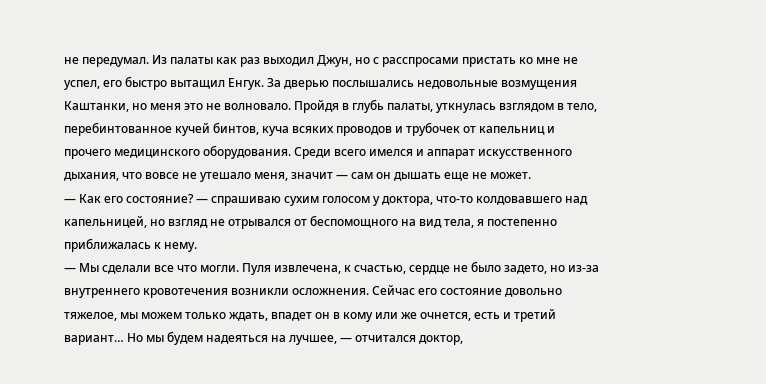не передумал. Из палаты как раз выходил Джун, но с расспросами пристать ко мне не успел, его быстро вытащил Енгук. За дверью послышались недовольные возмущения Каштанки, но меня это не волновало. Пройдя в глубь палаты, уткнулась взглядом в тело, перебинтованное кучей бинтов, куча всяких проводов и трубочек от капельниц и прочего медицинского оборудования. Среди всего имелся и аппарат искусственного дыхания, что вовсе не утешало меня, значит — сам он дышать еще не может.
— Как его состояние? — спрашиваю сухим голосом у доктора, что-то колдовавшего над капельницей, но взгляд не отрывался от беспомощного на вид тела, я постепенно приближалась к нему.
— Мы сделали все что могли. Пуля извлечена, к счастью, сердце не было задето, но из-за внутреннего кровотечения возникли осложнения. Сейчас его состояние довольно тяжелое, мы можем только ждать, впадет он в кому или же очнется, есть и третий вариант… Но мы будем надеяться на лучшее, — отчитался доктор,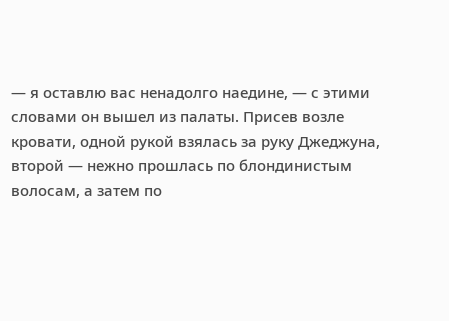— я оставлю вас ненадолго наедине, — с этими словами он вышел из палаты. Присев возле кровати, одной рукой взялась за руку Джеджуна, второй — нежно прошлась по блондинистым волосам, а затем по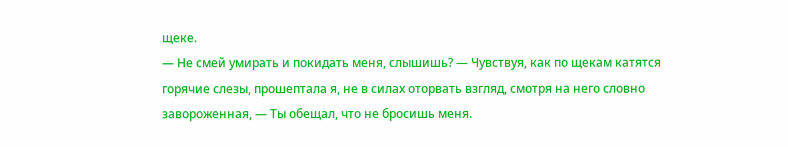щеке.
— Не смей умирать и покидать меня, слышишь? — Чувствуя, как по щекам катятся горячие слезы, прошептала я, не в силах оторвать взгляд, смотря на него словно завороженная, — Ты обещал, что не бросишь меня.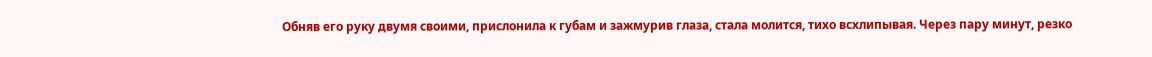Обняв его руку двумя своими, прислонила к губам и зажмурив глаза, стала молится, тихо всхлипывая. Через пару минут, резко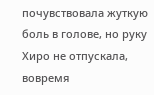почувствовала жуткую боль в голове, но руку Хиро не отпускала, вовремя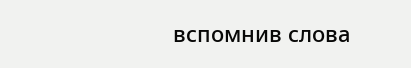вспомнив слова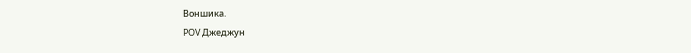Воншика.
POV Джеджун